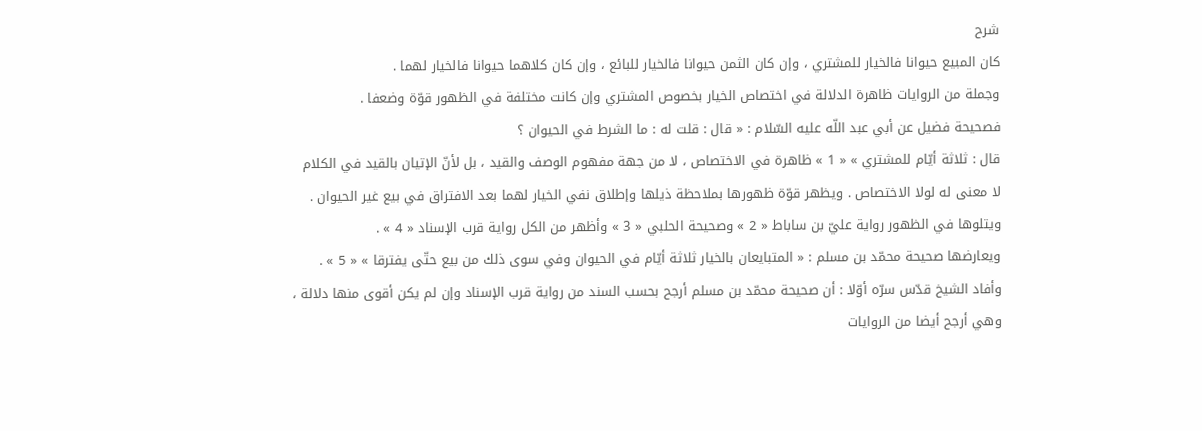شرح
كان المبيع حيوانا فالخيار للمشتري ، وإن كان الثمن حيوانا فالخيار للبائع ، وإن كان كلاهما حيوانا فالخيار لهما .
وجملة من الروايات ظاهرة الدلالة في اختصاص الخيار بخصوص المشتري وإن كانت مختلفة في الظهور قوّة وضعفا .
فصحيحة فضيل عن أبي عبد اللّه عليه السّلام : « قال : قلت له : ما الشرط في الحيوان ؟
قال : ثلاثة أيّام للمشتري » « 1 » ظاهرة في الاختصاص ، لا من جهة مفهوم الوصف والقيد ، بل لأنّ الإتيان بالقيد في الكلام لا معنى له لولا الاختصاص . ويظهر قوّة ظهورها بملاحظة ذيلها وإطلاق نفي الخيار لهما بعد الافتراق في بيع غير الحيوان .
ويتلوها في الظهور رواية عليّ بن ساباط « 2 » وصحيحة الحلبي « 3 » وأظهر من الكل رواية قرب الإسناد « 4 » .
ويعارضها صحيحة محمّد بن مسلم : « المتبايعان بالخيار ثلاثة أيّام في الحيوان وفي سوى ذلك من بيع حتّى يفترقا » « 5 » .
وأفاد الشيخ قدّس سرّه أوّلا : أن صحيحة محمّد بن مسلم أرجح بحسب السند من رواية قرب الإسناد وإن لم يكن أقوى منها دلالة ، وهي أرجح أيضا من الروايات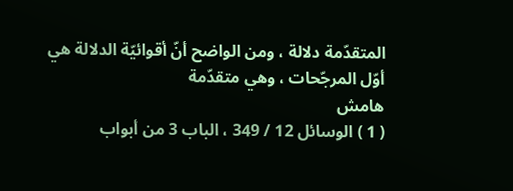المتقدّمة دلالة ، ومن الواضح أنّ أقوائيّة الدلالة هي أوّل المرجّحات ، وهي متقدّمة
هامش
( 1 ) الوسائل 12 / 349 ، الباب 3 من أبواب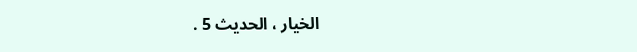الخيار ، الحديث 5 .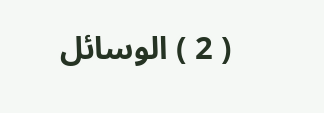( 2 ) الوسائل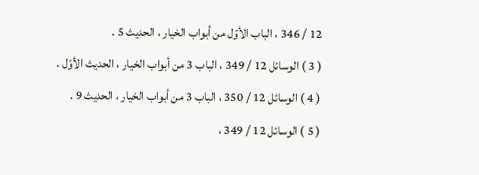12 / 346 ، الباب الأوّل من أبواب الخيار ، الحديث 5 .
( 3 ) الوسائل 12 / 349 ، الباب 3 من أبواب الخيار ، الحديث الأوّل .
( 4 ) الوسائل 12 / 350 ، الباب 3 من أبواب الخيار ، الحديث 9 .
( 5 ) الوسائل 12 / 349 ،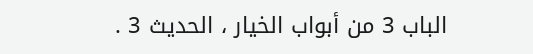الباب 3 من أبواب الخيار ، الحديث 3 .